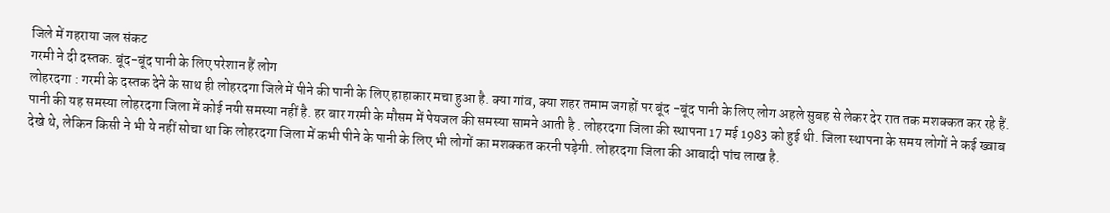जिले में गहराया जल संकट
गरमी ने दी दस्तक. बूंद-बूंद पानी के लिए परेशान हैं लोग
लोहरदगा : गरमी के दस्तक देने के साथ ही लोहरदगा जिले में पीने की पानी के लिए हाहाकार मचा हुआ है. क्या गांव, क्या शहर तमाम जगहों पर बूंद -बूंद पानी के लिए लोग अहले सुबह से लेकर देर रात तक मशक्कत कर रहे हैं. पानी की यह समस्या लोहरदगा जिला में कोई नयी समस्या नहीं है. हर बार गरमी के मौसम में पेयजल की समस्या सामने आती है . लोहरदगा जिला की स्थापना 17 मई 1983 को हुई थी. जिला स्थापना के समय लोगों ने कई ख्वाब देखे थे, लेकिन किसी ने भी ये नहीं सोचा था कि लोहरदगा जिला में कभी पीने के पानी के लिए भी लोगों का मशक्कत करनी पड़ेगी. लोहरदगा जिला की आबादी पांच लाख है.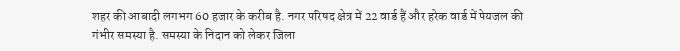शहर की आबादी लगभग 60 हजार के करीब है. नगर परिषद क्षेत्र में 22 वार्ड हैं और हरेक वार्ड में पेयजल की गंभीर समस्या है. समस्या के निदान को लेकर जिला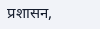प्रशासन,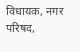विधायक, नगर परिषद,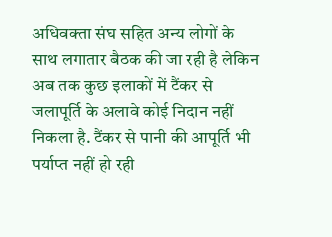अधिवक्ता संघ सहित अन्य लोगों के साथ लगातार बैठक की जा रही है लेकिन अब तक कुछ इलाकों में टैंकर से जलापूर्ति के अलावे कोई निदान नहीं निकला है. टैंकर से पानी की आपूर्ति भी पर्याप्त नहीं हो रही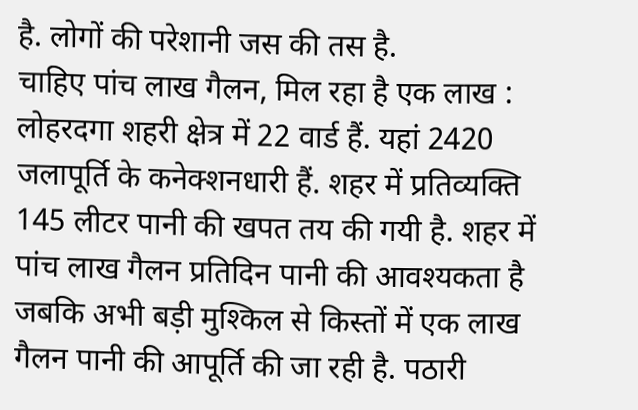है. लोगों की परेशानी जस की तस है.
चाहिए पांच लाख गैलन, मिल रहा है एक लाख : लोहरदगा शहरी क्षेत्र में 22 वार्ड हैं. यहां 2420 जलापूर्ति के कनेक्शनधारी हैं. शहर में प्रतिव्यक्ति 145 लीटर पानी की खपत तय की गयी है. शहर में पांच लाख गैलन प्रतिदिन पानी की आवश्यकता है जबकि अभी बड़ी मुश्किल से किस्तों में एक लाख गैलन पानी की आपूर्ति की जा रही है. पठारी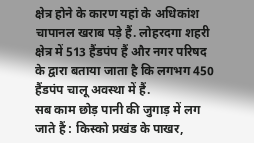क्षेत्र होने के कारण यहां के अधिकांश चापानल खराब पड़े हैं. लोहरदगा शहरी क्षेत्र में 513 हैंडपंप हैं और नगर परिषद के द्वारा बताया जाता है कि लगभग 450 हैंडपंप चालू अवस्था में हैं.
सब काम छोड़ पानी की जुगाड़ में लग जाते हैं : किस्को प्रखंड के पाखर,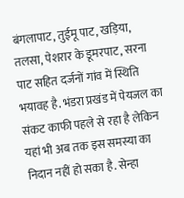बंगलापाट, तुईमू पाट, खड़िया, तलसा, पेशरार के डूमरपाट, सरना पाट सहित दर्जनों गांव में स्थिति भयावह है. भंडरा प्रखंड में पेयजल का संकट काफी पहले से रहा है लेकिन यहां भी अब तक इस समस्या का निदान नहीं हो सका है. सेन्हा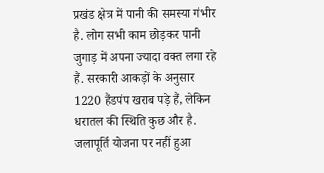प्रखंड क्षेत्र में पानी की समस्या गंभीर है. लोग सभी काम छोड़कर पानी जुगाड़ में अपना ज्यादा वक्त लगा रहे हैं. सरकारी आकड़ों के अनुसार 1220 हैंडपंप खराब पड़े हैं, लेकिन धरातल की स्थिति कुछ और है.
जलापूर्ति योजना पर नहीं हुआ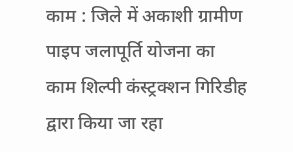काम : जिले में अकाशी ग्रामीण पाइप जलापूर्ति योजना का काम शिल्पी कंस्ट्रक्शन गिरिडीह द्वारा किया जा रहा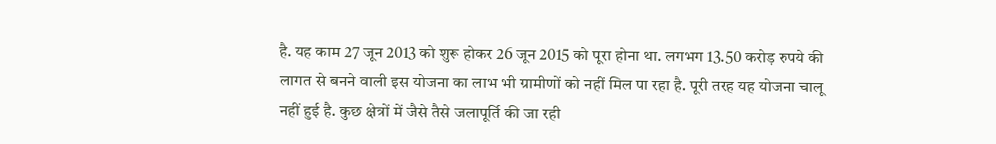है. यह काम 27 जून 2013 को शुरू होकर 26 जून 2015 को पूरा होना था. लगभग 13.50 करोड़ रुपये की लागत से बनने वाली इस योजना का लाभ भी ग्रामीणों को नहीं मिल पा रहा है. पूरी तरह यह योजना चालू नहीं हुई है. कुछ क्षेत्रों में जैसे तैसे जलापूर्ति की जा रही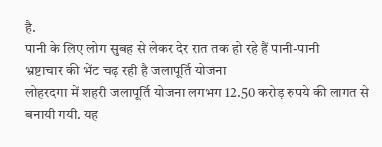है.
पानी के लिए लोग सुबह से लेकर देर रात तक हो रहे हैं पानी-पानी
भ्रष्टाचार की भेंट चढ़ रही है जलापूर्ति योजना
लोहरदगा में शहरी जलापूर्ति योजना लगभग 12.50 करोड़ रुपये की लागत से बनायी गयी. यह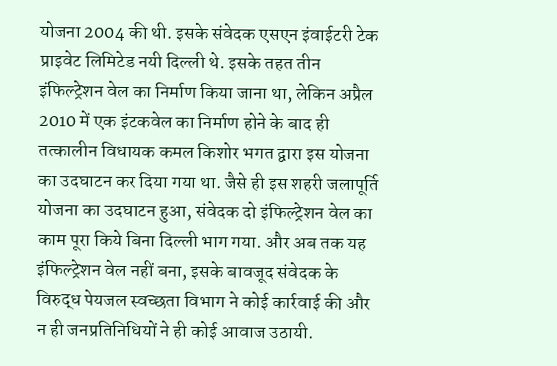योजना 2004 की थी. इसके संवेदक एसएन इंवाईटरी टेक प्राइवेट लिमिटेड नयी दिल्ली थे. इसके तहत तीन इंफिल्ट्रेशन वेल का निर्माण किया जाना था, लेकिन अप्रैल 2010 में एक इंटकवेल का निर्माण होने के बाद ही तत्कालीन विधायक कमल किशोर भगत द्वारा इस योजना का उदघाटन कर दिया गया था. जैसे ही इस शहरी जलापूर्ति योजना का उदघाटन हुआ, संवेदक दो इंफिल्ट्रेशन वेल का काम पूरा किये बिना दिल्ली भाग गया. और अब तक यह इंफिल्ट्रेशन वेल नहीं बना, इसके बावजूद संवेदक के विरुद्ध पेयजल स्वच्छता विभाग ने कोई कार्रवाई की और न ही जनप्रतिनिधियों ने ही कोई आवाज उठायी.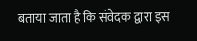बताया जाता है कि संवेदक द्वारा इस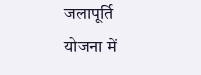जलापूर्ति योजना में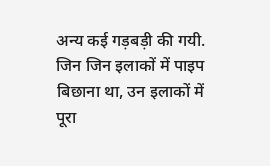अन्य कई गड़बड़ी की गयी. जिन जिन इलाकों में पाइप बिछाना था, उन इलाकों में पूरा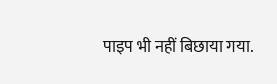पाइप भी नहीं बिछाया गया.